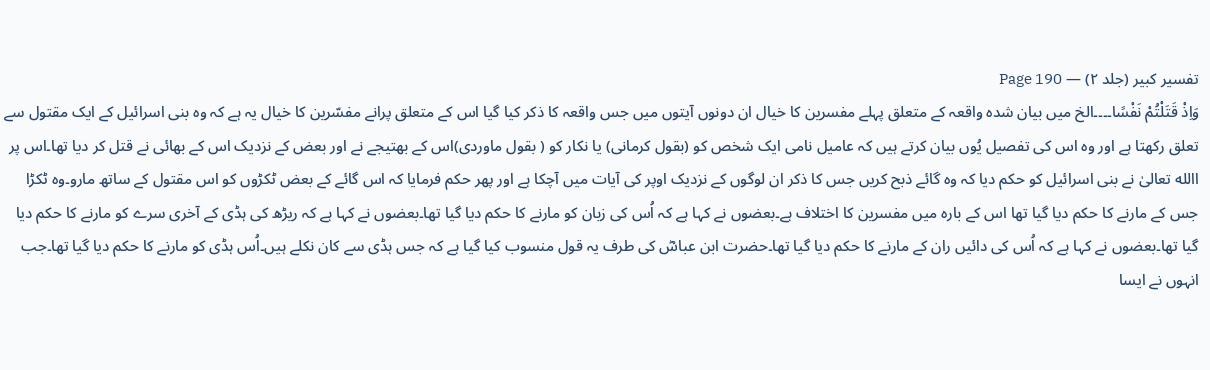تفسیر کبیر (جلد ۲) — Page 190
وَاِذْ قَتَلْتُمْ نَفْسًا۔۔۔۔الخ میں بیان شدہ واقعہ کے متعلق پہلے مفسرین کا خیال ان دونوں آیتوں میں جس واقعہ کا ذکر کیا گیا اس کے متعلق پرانے مفسّرین کا خیال یہ ہے کہ وہ بنی اسرائیل کے ایک مقتول سے تعلق رکھتا ہے اور وہ اس کی تفصیل یُوں بیان کرتے ہیں کہ عامیل نامی ایک شخص کو (بقول کرمانی) یا نکار کو ( بقول ماوردی)اس کے بھتیجے نے اور بعض کے نزدیک اس کے بھائی نے قتل کر دیا تھا۔اس پر االله تعالیٰ نے بنی اسرائیل کو حکم دیا کہ وہ گائے ذبح کریں جس کا ذکر ان لوگوں کے نزدیک اوپر کی آیات میں آچکا ہے اور پھر حکم فرمایا کہ اس گائے کے بعض ٹکڑوں کو اس مقتول کے ساتھ مارو۔وہ ٹکڑا جس کے مارنے کا حکم دیا گیا تھا اس کے بارہ میں مفسرین کا اختلاف ہے۔بعضوں نے کہا ہے کہ اُس کی زبان کو مارنے کا حکم دیا گیا تھا۔بعضوں نے کہا ہے کہ ریڑھ کی ہڈی کے آخری سرے کو مارنے کا حکم دیا گیا تھا۔بعضوں نے کہا ہے کہ اُس کی دائیں ران کے مارنے کا حکم دیا گیا تھا۔حضرت ابن عباسؓ کی طرف یہ قول منسوب کیا گیا ہے کہ جس ہڈی سے کان نکلے ہیں۔اُس ہڈی کو مارنے کا حکم دیا گیا تھا۔جب انہوں نے ایسا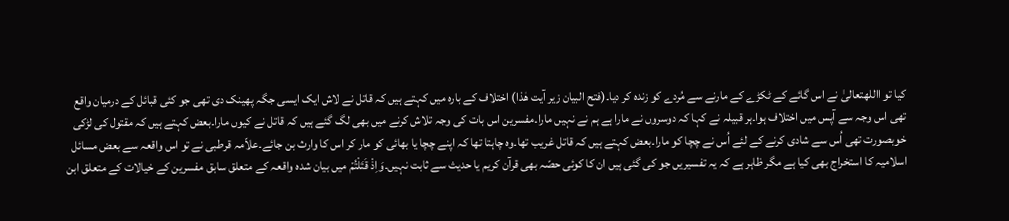کیا تو االلهتعالیٰ نے اس گائے کے ٹکڑے کے مارنے سے مُردے کو زندہ کر دیا۔(فتح البیان زیر آیت ھٰذا) اختلاف کے بارہ میں کہتے ہیں کہ قاتل نے لاش ایک ایسی جگہ پھینک دی تھی جو کئی قبائل کے درمیان واقع تھی اس وجہ سے آپس میں اختلاف ہوا۔ہر قبیلہ نے کہا کہ دوسروں نے مارا ہے ہم نے نہیں مارا۔مفسرین اس بات کی وجہ تلاش کرنے میں بھی لگ گئے ہیں کہ قاتل نے کیوں مارا۔بعض کہتے ہیں کہ مقتول کی لڑکی خوبصورت تھی اُس سے شادی کرنے کے لئے اُس نے چچا کو مارا۔بعض کہتے ہیں کہ قاتل غریب تھا۔وہ چاہتا تھا کہ اپنے چچا یا بھائی کو مار کر اس کا وارث بن جائے۔علاّمہ قرطبی نے تو اس واقعہ سے بعض مسائل اسلامیہ کا استخراج بھی کیا ہے مگر ظاہر ہے کہ یہ تفسیریں جو کی گئی ہیں ان کا کوئی حصّہ بھی قرآن کریم یا حدیث سے ثابت نہیں۔وَاِذْ قَتَلْتُمْ میں بیان شدہ واقعہ کے متعلق سابق مفسرین کے خیالات کے متعلق ابن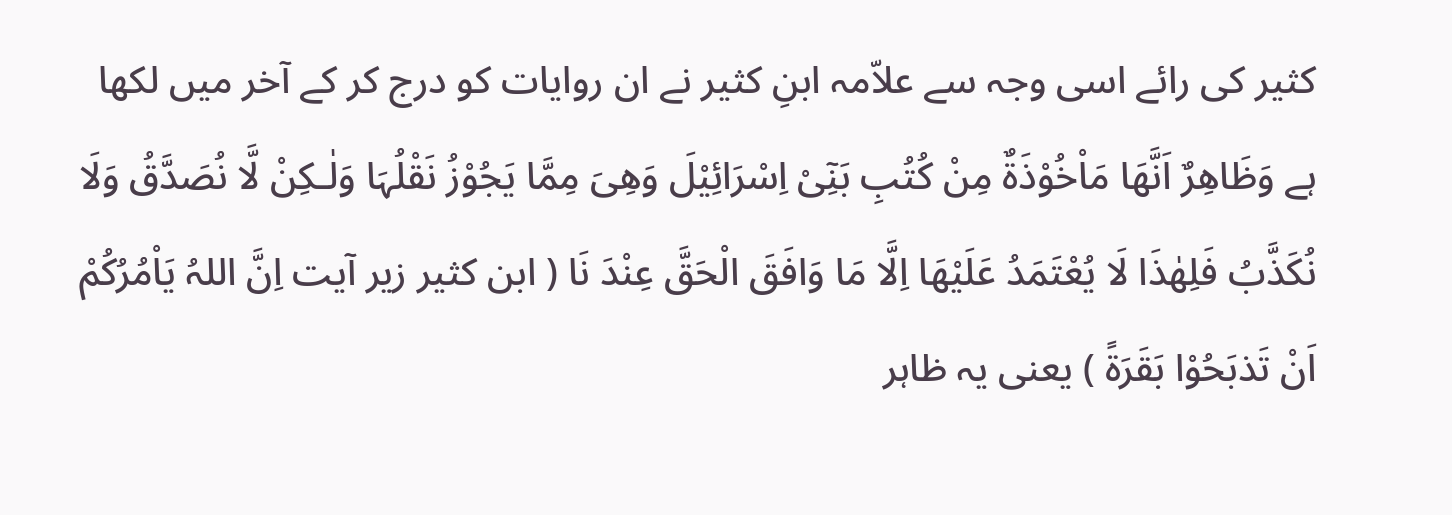کثیر کی رائے اسی وجہ سے علاّمہ ابنِ کثیر نے ان روایات کو درج کر کے آخر میں لکھا ہے وَظَاھِرٌ اَنَّھَا مَاْخُوْذَۃٌ مِنْ کُتُبِ بَنِٓیْ اِسْرَائِیْلَ وَھِیَ مِمَّا یَجُوْزُ نَقْلُہَا وَلٰـکِنْ لَّا نُصَدَّقُ وَلَا نُکَذَّبُ فَلِھٰذَا لَا یُعْتَمَدُ عَلَیْھَا اِلَّا مَا وَافَقَ الْحَقَّ عِنْدَ نَا ( ابن کثیر زیر آیت اِنَّ اللہُ یَاْمُرُکُمْ اَنْ تَذبَحُوْا بَقَرَۃً ) یعنی یہ ظاہر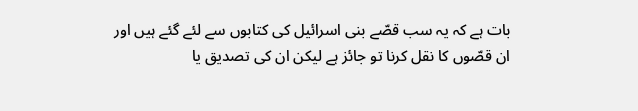بات ہے کہ یہ سب قصّے بنی اسرائیل کی کتابوں سے لئے گئے ہیں اور ان قصّوں کا نقل کرنا تو جائز ہے لیکن ان کی تصدیق یا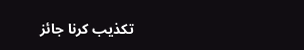تکذیب کرنا جائز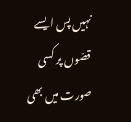نہیں پس ایسے قصّوں پر کسی صورت میں بھی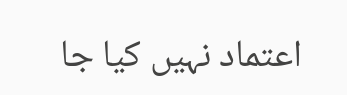اعتماد نہیں کیا جا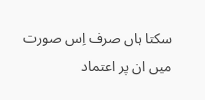سکتا ہاں صرف اِس صورت میں ان پر اعتماد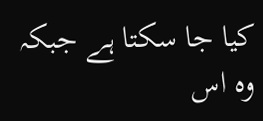کیا جا سکتا ہے جبکہ وہ اس